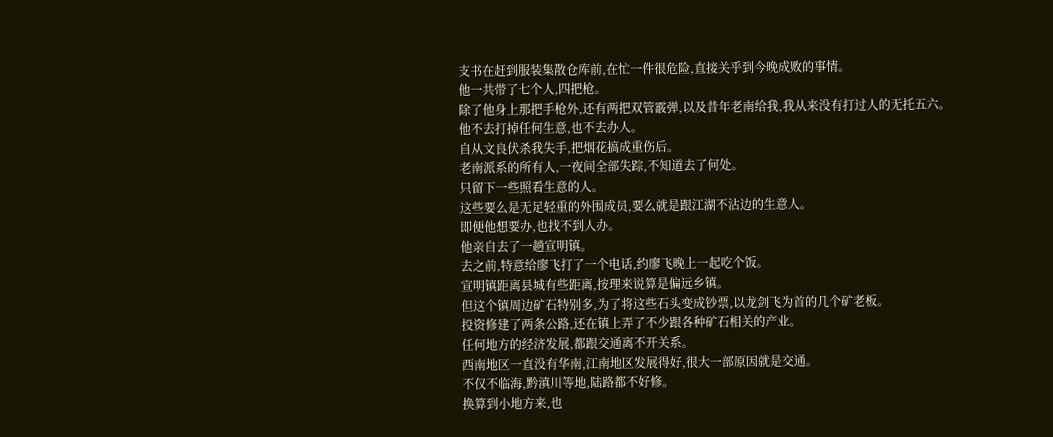支书在赶到服装集散仓库前,在忙一件很危险,直接关乎到今晚成败的事情。
他一共带了七个人,四把枪。
除了他身上那把手枪外,还有两把双管霰弹,以及昔年老南给我,我从来没有打过人的无托五六。
他不去打掉任何生意,也不去办人。
自从文良伏杀我失手,把烟花搞成重伤后。
老南派系的所有人,一夜间全部失踪,不知道去了何处。
只留下一些照看生意的人。
这些要么是无足轻重的外围成员,要么就是跟江湖不沾边的生意人。
即便他想要办,也找不到人办。
他亲自去了一趟宣明镇。
去之前,特意给廖飞打了一个电话,约廖飞晚上一起吃个饭。
宣明镇距离县城有些距离,按理来说算是偏远乡镇。
但这个镇周边矿石特别多,为了将这些石头变成钞票,以龙剑飞为首的几个矿老板。
投资修建了两条公路,还在镇上弄了不少跟各种矿石相关的产业。
任何地方的经济发展,都跟交通离不开关系。
西南地区一直没有华南,江南地区发展得好,很大一部原因就是交通。
不仅不临海,黔滇川等地,陆路都不好修。
换算到小地方来,也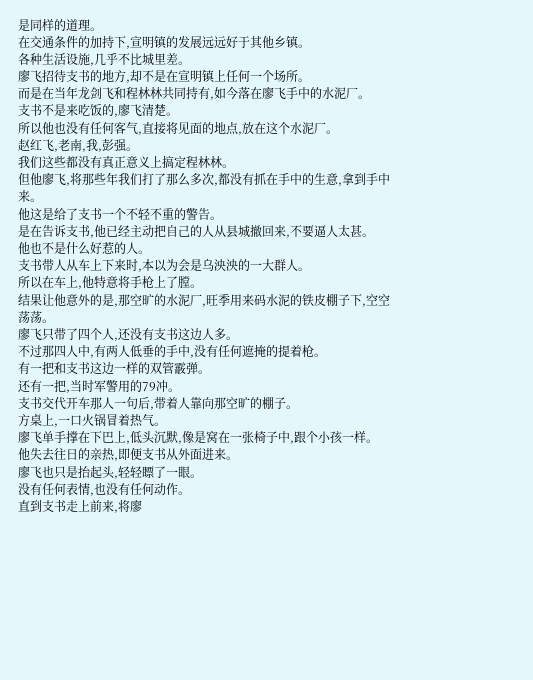是同样的道理。
在交通条件的加持下,宣明镇的发展远远好于其他乡镇。
各种生活设施,几乎不比城里差。
廖飞招待支书的地方,却不是在宣明镇上任何一个场所。
而是在当年龙剑飞和程林林共同持有,如今落在廖飞手中的水泥厂。
支书不是来吃饭的,廖飞清楚。
所以他也没有任何客气,直接将见面的地点,放在这个水泥厂。
赵红飞,老南,我,彭强。
我们这些都没有真正意义上搞定程林林。
但他廖飞,将那些年我们打了那么多次,都没有抓在手中的生意,拿到手中来。
他这是给了支书一个不轻不重的警告。
是在告诉支书,他已经主动把自己的人从县城撤回来,不要逼人太甚。
他也不是什么好惹的人。
支书带人从车上下来时,本以为会是乌泱泱的一大群人。
所以在车上,他特意将手枪上了膛。
结果让他意外的是,那空旷的水泥厂,旺季用来码水泥的铁皮棚子下,空空荡荡。
廖飞只带了四个人,还没有支书这边人多。
不过那四人中,有两人低垂的手中,没有任何遮掩的提着枪。
有一把和支书这边一样的双管霰弹。
还有一把,当时军警用的79冲。
支书交代开车那人一句后,带着人靠向那空旷的棚子。
方桌上,一口火锅冒着热气。
廖飞单手撑在下巴上,低头沉默,像是窝在一张椅子中,跟个小孩一样。
他失去往日的亲热,即便支书从外面进来。
廖飞也只是抬起头,轻轻瞟了一眼。
没有任何表情,也没有任何动作。
直到支书走上前来,将廖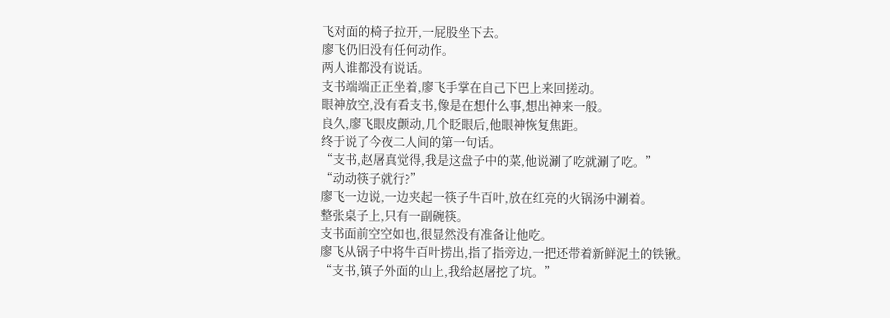飞对面的椅子拉开,一屁股坐下去。
廖飞仍旧没有任何动作。
两人谁都没有说话。
支书端端正正坐着,廖飞手掌在自己下巴上来回搓动。
眼神放空,没有看支书,像是在想什么事,想出神来一般。
良久,廖飞眼皮颤动,几个眨眼后,他眼神恢复焦距。
终于说了今夜二人间的第一句话。
“支书,赵屠真觉得,我是这盘子中的菜,他说涮了吃就涮了吃。”
“动动筷子就行?”
廖飞一边说,一边夹起一筷子牛百叶,放在红亮的火锅汤中涮着。
整张桌子上,只有一副碗筷。
支书面前空空如也,很显然没有准备让他吃。
廖飞从锅子中将牛百叶捞出,指了指旁边,一把还带着新鲜泥土的铁锹。
“支书,镇子外面的山上,我给赵屠挖了坑。”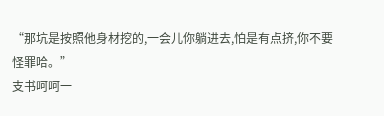“那坑是按照他身材挖的,一会儿你躺进去,怕是有点挤,你不要怪罪哈。”
支书呵呵一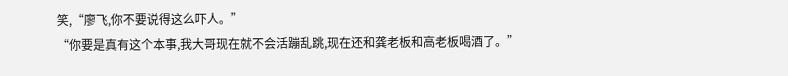笑,“廖飞,你不要说得这么吓人。”
“你要是真有这个本事,我大哥现在就不会活蹦乱跳,现在还和龚老板和高老板喝酒了。”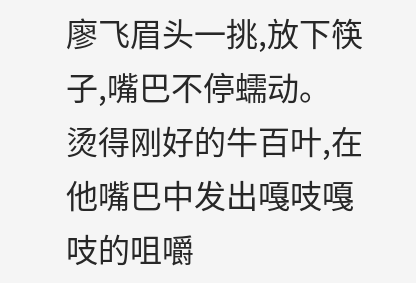廖飞眉头一挑,放下筷子,嘴巴不停蠕动。
烫得刚好的牛百叶,在他嘴巴中发出嘎吱嘎吱的咀嚼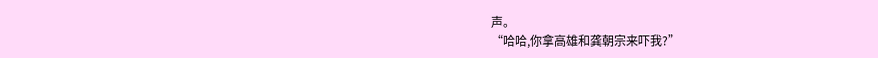声。
“哈哈,你拿高雄和龚朝宗来吓我?”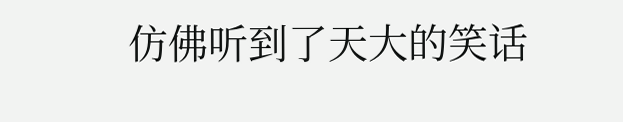仿佛听到了天大的笑话